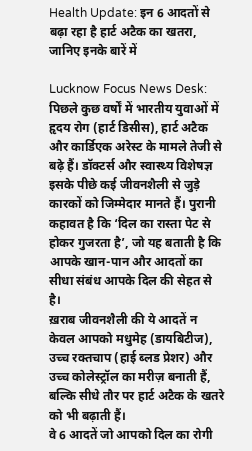Health Update: इन 6 आदतों से बढ़ा रहा है हार्ट अटैक का खतरा, जानिए इनके बारें में

Lucknow Focus News Desk: पिछले कुछ वर्षों में भारतीय युवाओं में हृदय रोग (हार्ट डिसीस), हार्ट अटैक और कार्डिएक अरेस्ट के मामले तेजी से बढ़े हैं। डॉक्टर्स और स्वास्थ्य विशेषज्ञ इसके पीछे कई जीवनशैली से जुड़े कारकों को जिम्मेदार मानते हैं। पुरानी कहावत है कि ‘दिल का रास्ता पेट से होकर गुजरता है’, जो यह बताती है कि आपके खान-पान और आदतों का सीधा संबंध आपके दिल की सेहत से है।
ख़राब जीवनशैली की ये आदतें न केवल आपको मधुमेह (डायबिटीज), उच्च रक्तचाप (हाई ब्लड प्रेशर) और उच्च कोलेस्ट्रॉल का मरीज़ बनाती हैं, बल्कि सीधे तौर पर हार्ट अटैक के खतरे को भी बढ़ाती हैं।
वे 6 आदतें जो आपको दिल का रोगी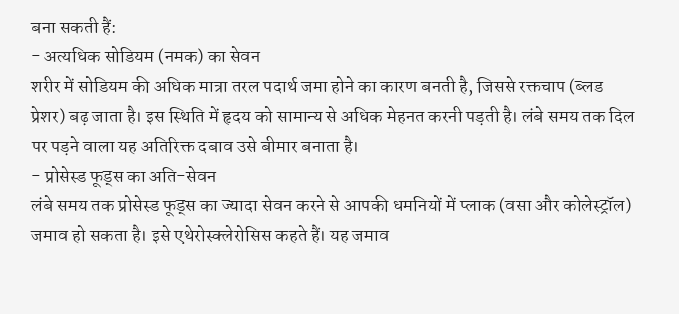बना सकती हैं:
- अत्यधिक सोडियम (नमक) का सेवन
शरीर में सोडियम की अधिक मात्रा तरल पदार्थ जमा होने का कारण बनती है, जिससे रक्तचाप (ब्लड प्रेशर) बढ़ जाता है। इस स्थिति में हृदय को सामान्य से अधिक मेहनत करनी पड़ती है। लंबे समय तक दिल पर पड़ने वाला यह अतिरिक्त दबाव उसे बीमार बनाता है।
- प्रोसेस्ड फूड्स का अति-सेवन
लंबे समय तक प्रोसेस्ड फूड्स का ज्यादा सेवन करने से आपकी धमनियों में प्लाक (वसा और कोलेस्ट्रॉल) जमाव हो सकता है। इसे एथेरोस्क्लेरोसिस कहते हैं। यह जमाव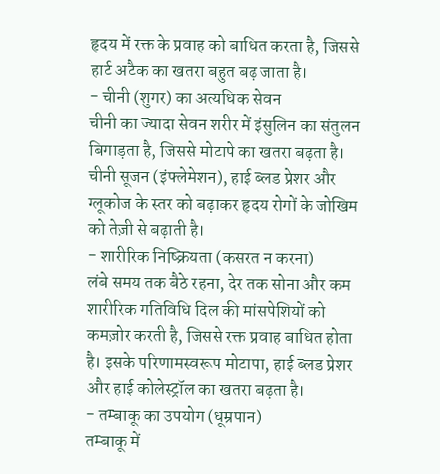हृदय में रक्त के प्रवाह को बाधित करता है, जिससे हार्ट अटैक का खतरा बहुत बढ़ जाता है।
- चीनी (शुगर) का अत्यधिक सेवन
चीनी का ज्यादा सेवन शरीर में इंसुलिन का संतुलन बिगाड़ता है, जिससे मोटापे का खतरा बढ़ता है। चीनी सूजन (इंफ्लेमेशन), हाई ब्लड प्रेशर और ग्लूकोज के स्तर को बढ़ाकर हृदय रोगों के जोखिम को तेज़ी से बढ़ाती है।
- शारीरिक निष्क्रियता (कसरत न करना)
लंबे समय तक बैठे रहना, देर तक सोना और कम शारीरिक गतिविधि दिल की मांसपेशियों को कमज़ोर करती है, जिससे रक्त प्रवाह बाधित होता है। इसके परिणामस्वरूप मोटापा, हाई ब्लड प्रेशर और हाई कोलेस्ट्रॉल का खतरा बढ़ता है।
- तम्बाकू का उपयोग (धूम्रपान)
तम्बाकू में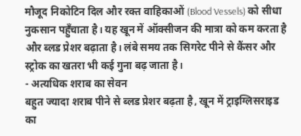मौजूद निकोटिन दिल और रक्त वाहिकाओं (Blood Vessels) को सीधा नुकसान पहुँचाता है। यह खून में ऑक्सीजन की मात्रा को कम करता है और ब्लड प्रेशर बढ़ाता है। लंबे समय तक सिगरेट पीने से कैंसर और स्ट्रोक का खतरा भी कई गुना बढ़ जाता है।
- अत्यधिक शराब का सेवन
बहुत ज्यादा शराब पीने से ब्लड प्रेशर बढ़ता है, खून में ट्राइग्लिसराइड का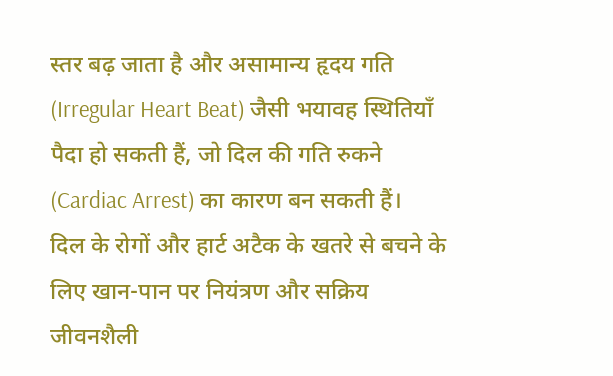स्तर बढ़ जाता है और असामान्य हृदय गति (Irregular Heart Beat) जैसी भयावह स्थितियाँ पैदा हो सकती हैं, जो दिल की गति रुकने (Cardiac Arrest) का कारण बन सकती हैं।
दिल के रोगों और हार्ट अटैक के खतरे से बचने के लिए खान-पान पर नियंत्रण और सक्रिय जीवनशैली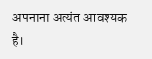अपनाना अत्यंत आवश्यक है।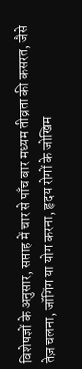विशेषज्ञों के अनुसार, सप्ताह में चार से पाँच बार मध्यम तीव्रता की कसरत, जैसे तेज़ चलना, जॉगिंग या योग करना, हृदय रोगों के जोखिम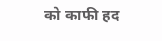को काफी हद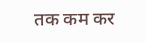तक कम कर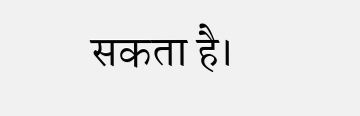सकता है।